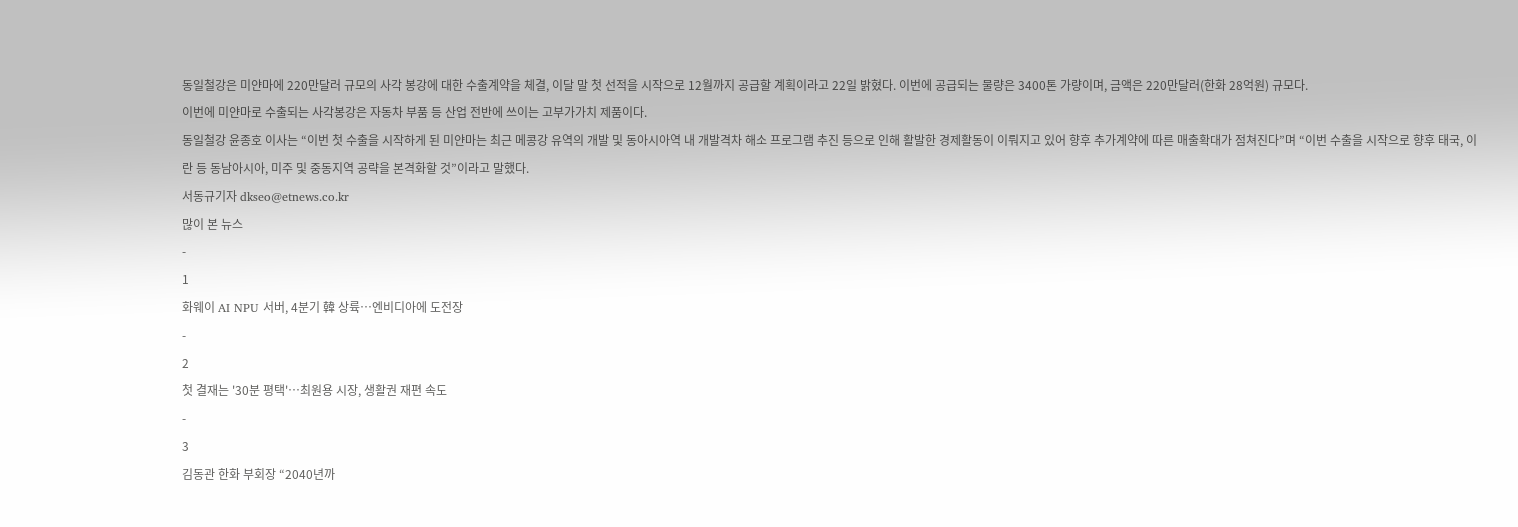동일철강은 미얀마에 220만달러 규모의 사각 봉강에 대한 수출계약을 체결, 이달 말 첫 선적을 시작으로 12월까지 공급할 계획이라고 22일 밝혔다. 이번에 공급되는 물량은 3400톤 가량이며, 금액은 220만달러(한화 28억원) 규모다.
이번에 미얀마로 수출되는 사각봉강은 자동차 부품 등 산업 전반에 쓰이는 고부가가치 제품이다.
동일철강 윤종호 이사는 “이번 첫 수출을 시작하게 된 미얀마는 최근 메콩강 유역의 개발 및 동아시아역 내 개발격차 해소 프로그램 추진 등으로 인해 활발한 경제활동이 이뤄지고 있어 향후 추가계약에 따른 매출확대가 점쳐진다”며 “이번 수출을 시작으로 향후 태국, 이란 등 동남아시아, 미주 및 중동지역 공략을 본격화할 것”이라고 말했다.
서동규기자 dkseo@etnews.co.kr
많이 본 뉴스
-
1
화웨이 AI NPU 서버, 4분기 韓 상륙…엔비디아에 도전장
-
2
첫 결재는 '30분 평택'…최원용 시장, 생활권 재편 속도
-
3
김동관 한화 부회장 “2040년까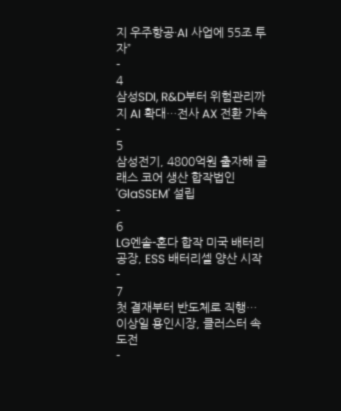지 우주항공·AI 사업에 55조 투자”
-
4
삼성SDI, R&D부터 위험관리까지 AI 확대…전사 AX 전환 가속
-
5
삼성전기, 4800억원 출자해 글래스 코어 생산 합작법인 'GlaSSEM' 설립
-
6
LG엔솔-혼다 합작 미국 배터리공장, ESS 배터리셀 양산 시작
-
7
첫 결재부터 반도체로 직행…이상일 용인시장, 클러스터 속도전
-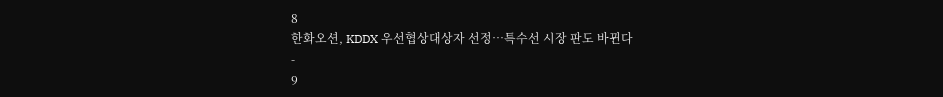8
한화오션, KDDX 우선협상대상자 선정…특수선 시장 판도 바뀐다
-
9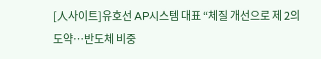[人사이트]유호선 AP시스템 대표 “체질 개선으로 제 2의 도약…반도체 비중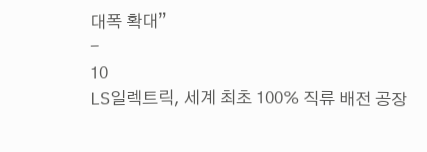대폭 확대”
-
10
LS일렉트릭, 세계 최초 100% 직류 배전 공장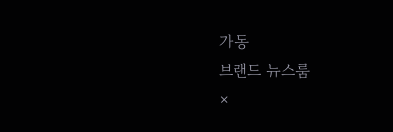가동
브랜드 뉴스룸
×